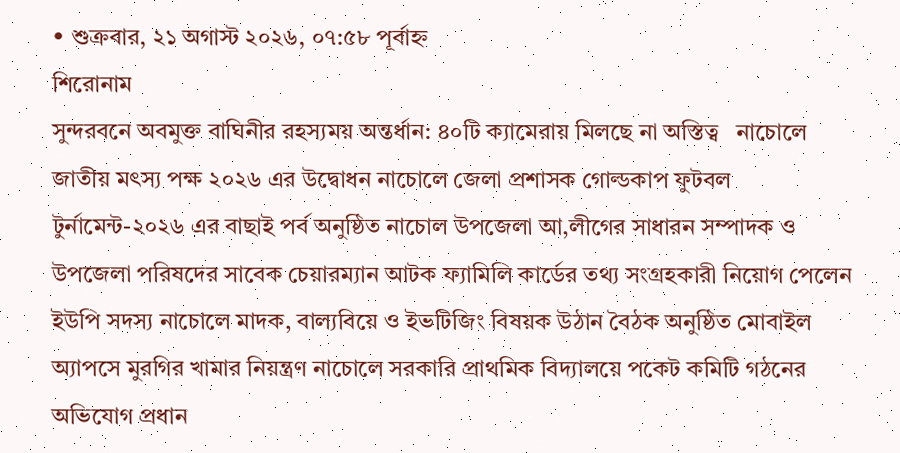• শুক্রবার, ২১ অগাস্ট ২০২৬, ০৭:৫৮ পূর্বাহ্ন
শিরোনাম
সুন্দরবনে অবমুক্ত বাঘিনীর রহস্যময় অন্তর্ধান: ৪০টি ক্যামেরায় মিলছে না অস্তিত্ব   নাচোলে জাতীয় মৎস্য পক্ষ ২০২৬ এর উদ্বোধন নাচোলে জেলা প্রশাসক গোল্ডকাপ ফুটবল টুর্নামেন্ট-২০২৬ এর বাছাই পর্ব অনুষ্ঠিত নাচোল উপজেলা আ,লীগের সাধারন সম্পাদক ও উপজেলা পরিষদের সাবেক চেয়ারম্যান আটক ফ্যামিলি কার্ডের তথ্য সংগ্রহকারী নিয়োগ পেলেন ইউপি সদস্য নাচোলে মাদক, বাল্যবিয়ে ও ইভটিজিং বিষয়ক উঠান বৈঠক অনুষ্ঠিত মোবাইল অ্যাপসে মুরগির খামার নিয়ন্ত্রণ নাচোলে সরকারি প্রাথমিক বিদ্যালয়ে পকেট কমিটি গঠনের অভিযোগ প্রধান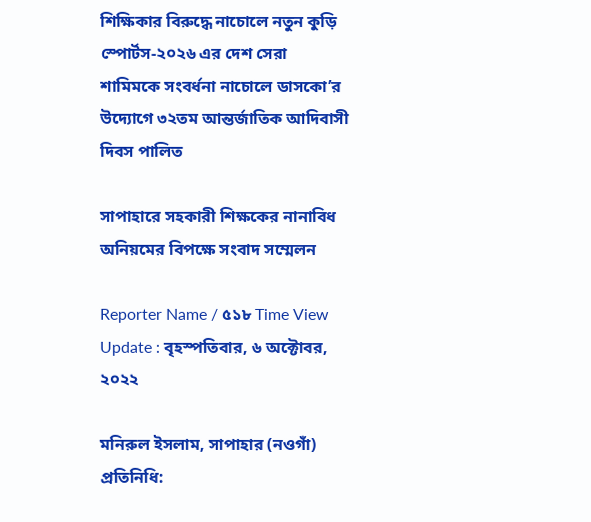শিক্ষিকার বিরুদ্ধে নাচোলে নতুন কুড়ি স্পোর্টস-২০২৬ এর দেশ সেরা শামিমকে সংবর্ধনা নাচোলে ডাসকো’র উদ্যোগে ৩২তম আন্তর্জাতিক আদিবাসী দিবস পালিত

সাপাহারে সহকারী শিক্ষকের নানাবিধ অনিয়মের বিপক্ষে সংবাদ সম্মেলন

Reporter Name / ৫১৮ Time View
Update : বৃহস্পতিবার, ৬ অক্টোবর, ২০২২

মনিরুল ইসলাম, সাপাহার (নওগাঁ) প্রতিনিধি: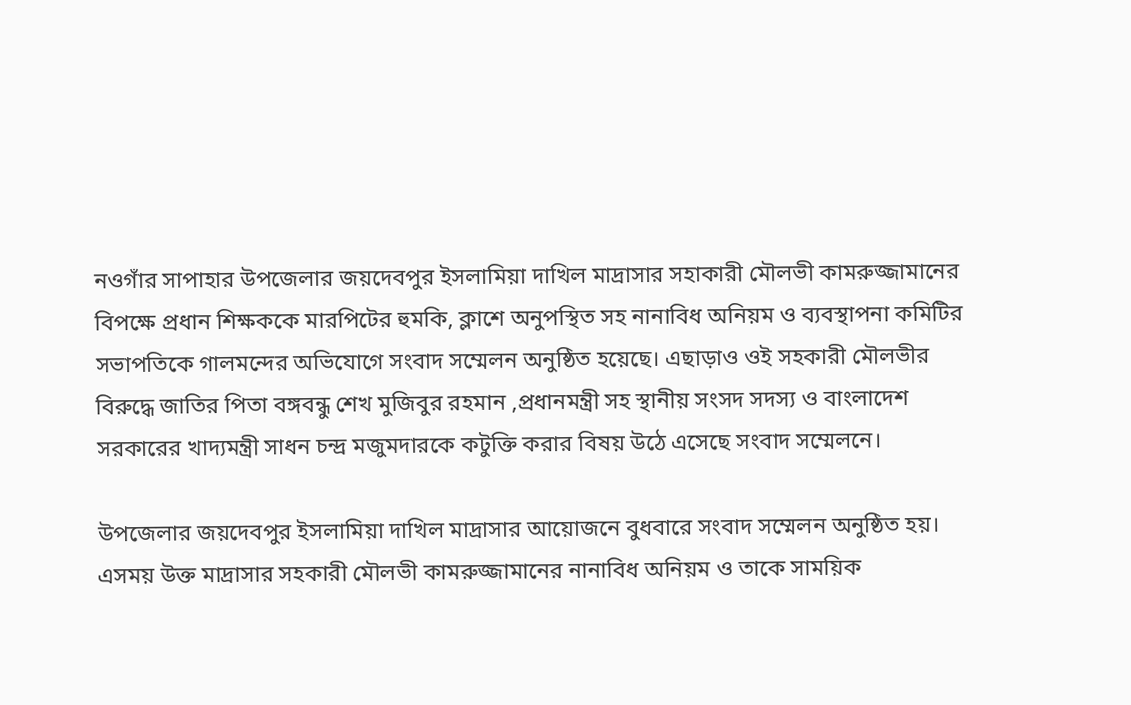নওগাঁর সাপাহার উপজেলার জয়দেবপুর ইসলামিয়া দাখিল মাদ্রাসার সহাকারী মৌলভী কামরুজ্জামানের বিপক্ষে প্রধান শিক্ষককে মারপিটের হুমকি, ক্লাশে অনুপস্থিত সহ নানাবিধ অনিয়ম ও ব্যবস্থাপনা কমিটির সভাপতিকে গালমন্দের অভিযোগে সংবাদ সম্মেলন অনুষ্ঠিত হয়েছে। এছাড়াও ওই সহকারী মৌলভীর বিরুদ্ধে জাতির পিতা বঙ্গবন্ধু শেখ মুজিবুর রহমান ,প্রধানমন্ত্রী সহ স্থানীয় সংসদ সদস্য ও বাংলাদেশ সরকারের খাদ্যমন্ত্রী সাধন চন্দ্র মজুমদারকে কটুক্তি করার বিষয় উঠে এসেছে সংবাদ সম্মেলনে।

উপজেলার জয়দেবপুর ইসলামিয়া দাখিল মাদ্রাসার আয়োজনে বুধবারে সংবাদ সম্মেলন অনুষ্ঠিত হয়। এসময় উক্ত মাদ্রাসার সহকারী মৌলভী কামরুজ্জামানের নানাবিধ অনিয়ম ও তাকে সাময়িক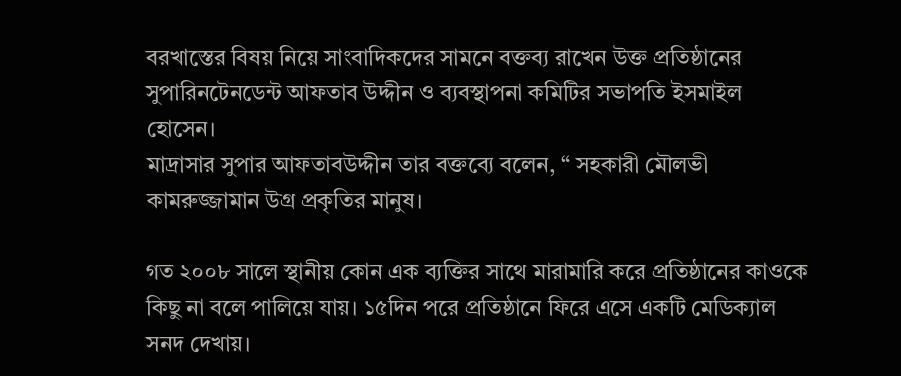বরখাস্তের বিষয় নিয়ে সাংবাদিকদের সামনে বক্তব্য রাখেন উক্ত প্রতিষ্ঠানের সুপারিনটেনডেন্ট আফতাব উদ্দীন ও ব্যবস্থাপনা কমিটির সভাপতি ইসমাইল হোসেন।
মাদ্রাসার সুপার আফতাবউদ্দীন তার বক্তব্যে বলেন, “ সহকারী মৌলভী কামরুজ্জামান উগ্র প্রকৃতির মানুষ।

গত ২০০৮ সালে স্থানীয় কোন এক ব্যক্তির সাথে মারামারি করে প্রতিষ্ঠানের কাওকে কিছু না বলে পালিয়ে যায়। ১৫দিন পরে প্রতিষ্ঠানে ফিরে এসে একটি মেডিক্যাল সনদ দেখায়।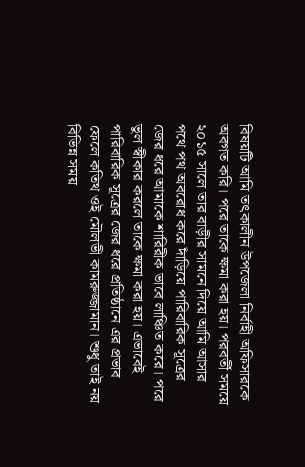বিষয়টি আমি তৎকালীন উপজেলা নির্বাহী অফিসারকে অবগত করি। পরে তাকে ক্ষমা করা হয়। পরবর্তী সময়ে ২০১৫ সালে তার বাড়ীর সামনে দিয়ে আমি আসার পথে পথ অবরোধ করে দাঁড়িয়ে পারিবারিক সূত্রের জের ধরে আমাকে শারিরীক ভাবে লাঞ্চিত করে। পরে ভুল স্বীকার করলে তাকে ক্ষমা করা হয়। এভাবেই পারিবারিক সূত্রের জের ধরে প্রতিষ্ঠানে এর প্রভাব ফেলে কতিথ ওই মৌলভী কামরুজ্জামান। শুধু তাই নয় বিভিন্ন সময়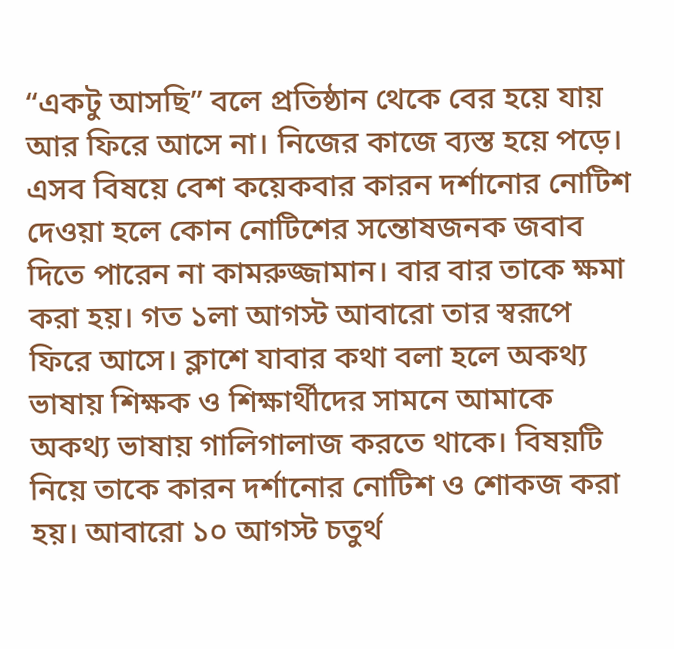“একটু আসছি” বলে প্রতিষ্ঠান থেকে বের হয়ে যায় আর ফিরে আসে না। নিজের কাজে ব্যস্ত হয়ে পড়ে। এসব বিষয়ে বেশ কয়েকবার কারন দর্শানোর নোটিশ দেওয়া হলে কোন নোটিশের সন্তোষজনক জবাব দিতে পারেন না কামরুজ্জামান। বার বার তাকে ক্ষমা করা হয়। গত ১লা আগস্ট আবারো তার স্বরূপে ফিরে আসে। ক্লাশে যাবার কথা বলা হলে অকথ্য ভাষায় শিক্ষক ও শিক্ষার্থীদের সামনে আমাকে অকথ্য ভাষায় গালিগালাজ করতে থাকে। বিষয়টি নিয়ে তাকে কারন দর্শানোর নোটিশ ও শোকজ করা হয়। আবারো ১০ আগস্ট চতুর্থ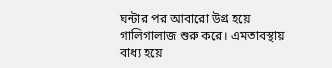ঘন্টার পর আবারো উগ্র হয়ে গালিগালাজ শুরু করে। এমতাবস্থায় বাধ্য হয়ে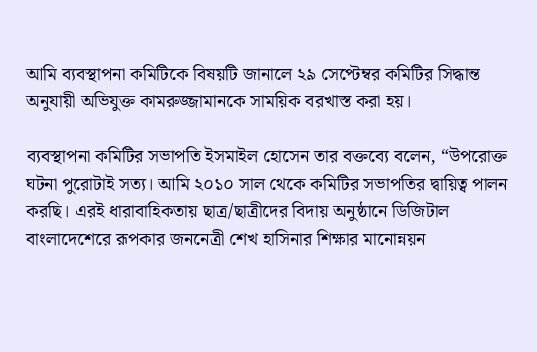আমি ব্যবস্থাপনা কমিটিকে বিষয়টি জানালে ২৯ সেপ্টেম্বর কমিটির সিদ্ধান্ত অনুযায়ী অভিযুক্ত কামরুজ্জামানকে সাময়িক বরখাস্ত করা হয়।

ব্যবস্থাপনা কমিটির সভাপতি ইসমাইল হোসেন তার বক্তব্যে বলেন, “উপরোক্ত ঘটনা পুরোটাই সত্য। আমি ২০১০ সাল থেকে কমিটির সভাপতির দ্বায়িত্ব পালন করছি। এরই ধারাবাহিকতায় ছাত্র/ছাত্রীদের বিদায় অনুষ্ঠানে ডিজিটাল বাংলাদেশেরে রূপকার জননেত্রী শেখ হাসিনার শিক্ষার মানোন্নয়ন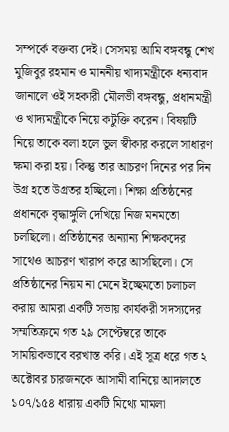সম্পর্কে বক্তব্য দেই। সেসময় আমি বঙ্গবন্ধু শেখ মুজিবুর রহমান ও মাননীয় খাদ্যমন্ত্রীকে ধন্যবাদ জানালে ওই সহকারী মৌলভী বঙ্গবন্ধু, প্রধানমন্ত্রী ও খাদ্যমন্ত্রীকে নিয়ে কটুক্তি করেন। বিষয়টি নিয়ে তাকে বলা হলে ভুল স্বীকার করলে সাধারণ ক্ষমা করা হয়। কিন্তু তার আচরণ দিনের পর দিন উগ্র হতে উগ্রতর হচ্ছিলো। শিক্ষা প্রতিষ্ঠনের প্রধানকে বৃদ্ধাঙ্গুলি দেখিয়ে নিজ মনমতো চলছিলো। প্রতিষ্ঠানের অন্যান্য শিক্ষকদের সাথেও আচরণ খারাপ করে আসছিলো। সে প্রতিষ্ঠানের নিয়ম না মেনে ইচ্ছেমতো চলাচল করায় আমরা একটি সভায় কার্যকরী সদস্যদের সম্মতিক্রমে গত ২৯ সেপ্টেম্বরে তাকে সাময়িকভাবে বরখাস্ত করি। এই সূত্র ধরে গত ২ অক্টোবর চারজনকে আসামী বানিয়ে আদালতে ১০৭/১৫৪ ধারায় একটি মিথ্যে মামলা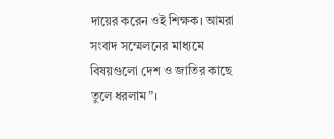দায়ের করেন ওই শিক্ষক। আমরা সংবাদ সম্মেলনের মাধ্যমে বিষয়গুলো দেশ ও জাতির কাছে তুলে ধরলাম”।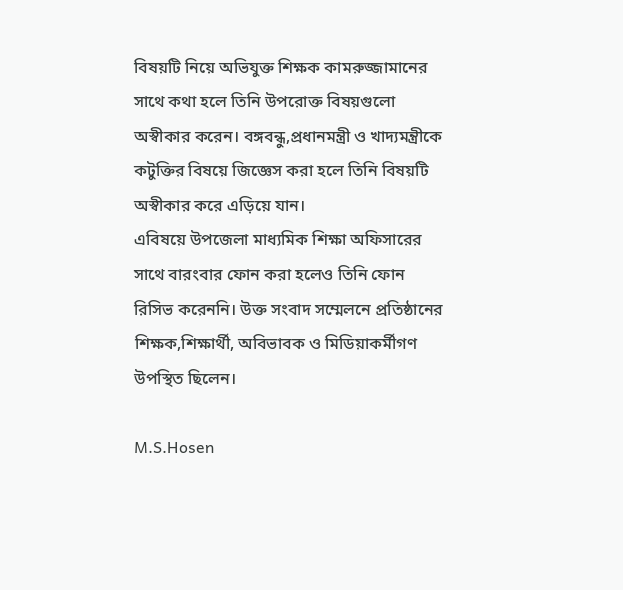বিষয়টি নিয়ে অভিযুক্ত শিক্ষক কামরুজ্জামানের সাথে কথা হলে তিনি উপরোক্ত বিষয়গুলো অস্বীকার করেন। বঙ্গবন্ধু,প্রধানমন্ত্রী ও খাদ্যমন্ত্রীকে কটুক্তির বিষয়ে জিজ্ঞেস করা হলে তিনি বিষয়টি অস্বীকার করে এড়িয়ে যান।
এবিষয়ে উপজেলা মাধ্যমিক শিক্ষা অফিসারের সাথে বারংবার ফোন করা হলেও তিনি ফোন রিসিভ করেননি। উক্ত সংবাদ সম্মেলনে প্রতিষ্ঠানের শিক্ষক,শিক্ষার্থী, অবিভাবক ও মিডিয়াকর্মীগণ উপস্থিত ছিলেন।

M.S.Hosen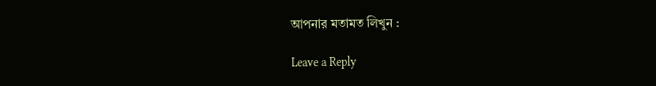আপনার মতামত লিখুন :

Leave a Reply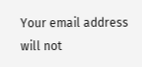Your email address will not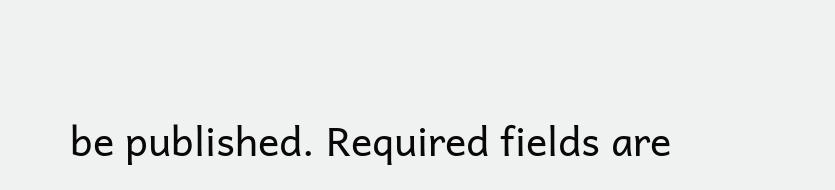be published. Required fields are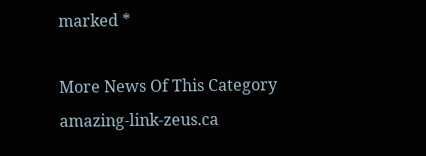marked *

More News Of This Category
amazing-link-zeus.ca